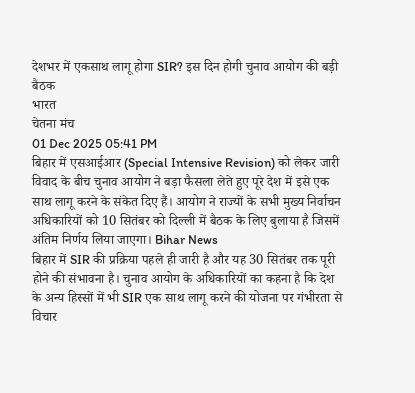देशभर में एकसाथ लागू होगा SIR? इस दिन होगी चुनाव आयोग की बड़ी बैठक
भारत
चेतना मंच
01 Dec 2025 05:41 PM
बिहार में एसआईआर (Special Intensive Revision) को लेकर जारी विवाद के बीच चुनाव आयोग ने बड़ा फैसला लेते हुए पूरे देश में इसे एक साथ लागू करने के संकेत दिए हैं। आयोग ने राज्यों के सभी मुख्य निर्वाचन अधिकारियों को 10 सितंबर को दिल्ली में बैठक के लिए बुलाया है जिसमें अंतिम निर्णय लिया जाएगा। Bihar News
बिहार में SIR की प्रक्रिया पहले ही जारी है और यह 30 सितंबर तक पूरी होने की संभावना है। चुनाव आयोग के अधिकारियों का कहना है कि देश के अन्य हिस्सों में भी SIR एक साथ लागू करने की योजना पर गंभीरता से विचार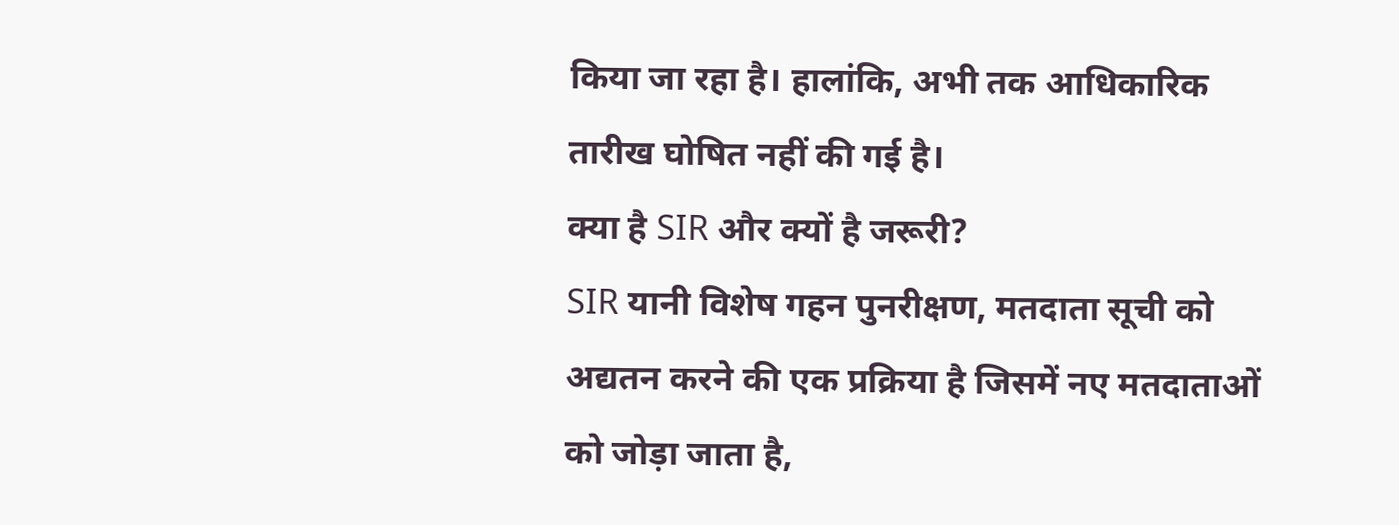किया जा रहा है। हालांकि, अभी तक आधिकारिक तारीख घोषित नहीं की गई है।
क्या है SIR और क्यों है जरूरी?
SIR यानी विशेष गहन पुनरीक्षण, मतदाता सूची को अद्यतन करने की एक प्रक्रिया है जिसमें नए मतदाताओं को जोड़ा जाता है,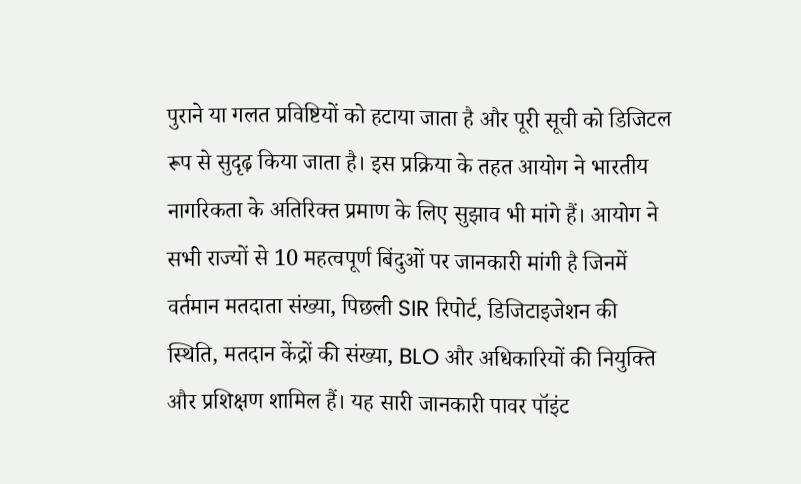पुराने या गलत प्रविष्टियों को हटाया जाता है और पूरी सूची को डिजिटल रूप से सुदृढ़ किया जाता है। इस प्रक्रिया के तहत आयोग ने भारतीय नागरिकता के अतिरिक्त प्रमाण के लिए सुझाव भी मांगे हैं। आयोग ने सभी राज्यों से 10 महत्वपूर्ण बिंदुओं पर जानकारी मांगी है जिनमें वर्तमान मतदाता संख्या, पिछली SIR रिपोर्ट, डिजिटाइजेशन की स्थिति, मतदान केंद्रों की संख्या, BLO और अधिकारियों की नियुक्ति और प्रशिक्षण शामिल हैं। यह सारी जानकारी पावर पॉइंट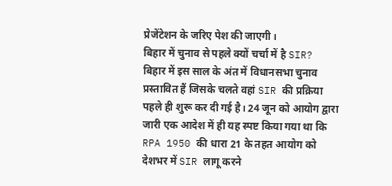प्रेजेंटेशन के जरिए पेश की जाएगी।
बिहार में चुनाव से पहले क्यों चर्चा में है SIR?
बिहार में इस साल के अंत में विधानसभा चुनाव प्रस्तावित हैं जिसके चलते वहां SIR की प्रक्रिया पहले ही शुरू कर दी गई है। 24 जून को आयोग द्वारा जारी एक आदेश में ही यह स्पष्ट किया गया था कि RPA 1950 की धारा 21 के तहत आयोग को देशभर में SIR लागू करने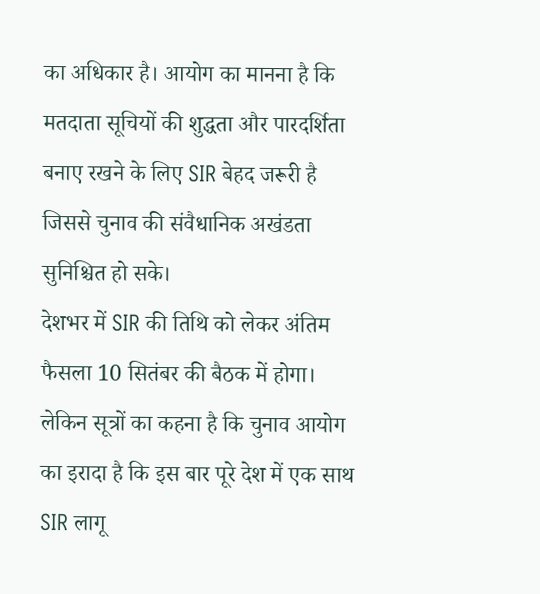का अधिकार है। आयोग का मानना है कि मतदाता सूचियों की शुद्धता और पारदर्शिता बनाए रखने के लिए SIR बेहद जरूरी है जिससे चुनाव की संवैधानिक अखंडता सुनिश्चित हो सके।
देशभर में SIR की तिथि को लेकर अंतिम फैसला 10 सितंबर की बैठक में होगा। लेकिन सूत्रों का कहना है कि चुनाव आयोग का इरादा है कि इस बार पूरे देश में एक साथ SIR लागू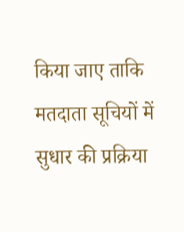किया जाए ताकि मतदाता सूचियों में सुधार की प्रक्रिया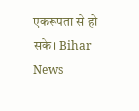एकरूपता से हो सके। Bihar News